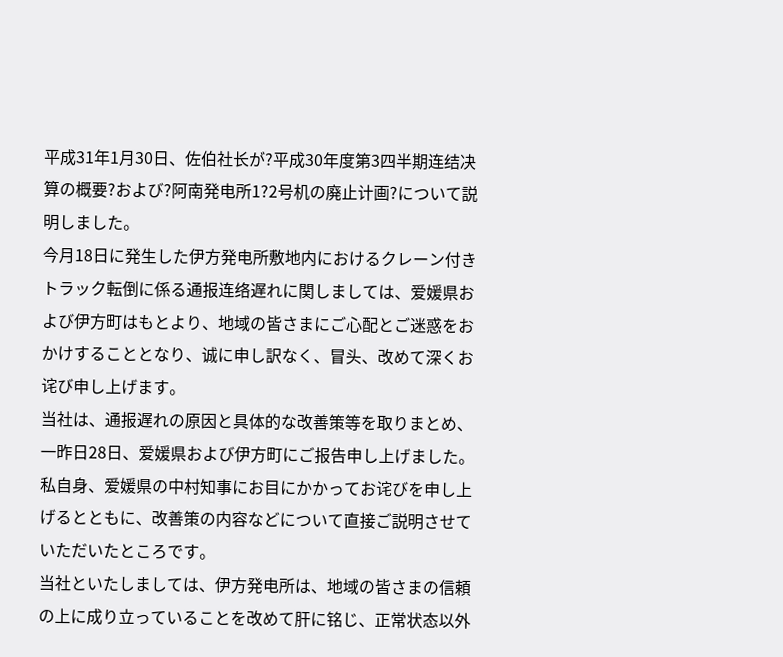平成31年1月30日、佐伯社长が?平成30年度第3四半期连结决算の概要?および?阿南発电所1?2号机の廃止计画?について説明しました。
今月18日に発生した伊方発电所敷地内におけるクレーン付きトラック転倒に係る通报连络遅れに関しましては、爱媛県および伊方町はもとより、地域の皆さまにご心配とご迷惑をおかけすることとなり、诚に申し訳なく、冒头、改めて深くお诧び申し上げます。
当社は、通报遅れの原因と具体的な改善策等を取りまとめ、一昨日28日、爱媛県および伊方町にご报告申し上げました。
私自身、爱媛県の中村知事にお目にかかってお诧びを申し上げるとともに、改善策の内容などについて直接ご説明させていただいたところです。
当社といたしましては、伊方発电所は、地域の皆さまの信頼の上に成り立っていることを改めて肝に铭じ、正常状态以外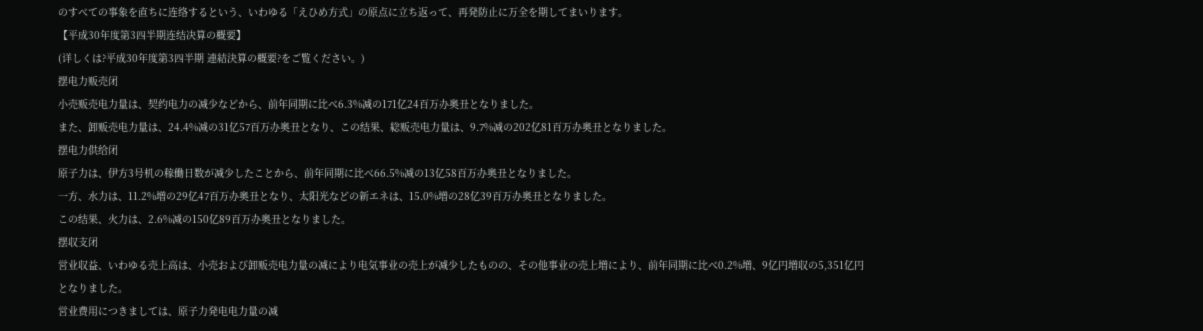のすべての事象を直ちに连络するという、いわゆる「えひめ方式」の原点に立ち返って、再発防止に万全を期してまいります。
【平成30年度第3四半期连结决算の概要】
(详しくは?平成30年度第3四半期 連結決算の概要?をご覧ください。)
摆电力贩売闭
小売贩売电力量は、契约电力の减少などから、前年同期に比べ6.3%减の171亿24百万办奥丑となりました。
また、卸贩売电力量は、24.4%减の31亿57百万办奥丑となり、この结果、総贩売电力量は、9.7%减の202亿81百万办奥丑となりました。
摆电力供给闭
原子力は、伊方3号机の稼働日数が减少したことから、前年同期に比べ66.5%减の13亿58百万办奥丑となりました。
一方、水力は、11.2%増の29亿47百万办奥丑となり、太阳光などの新エネは、15.0%増の28亿39百万办奥丑となりました。
この结果、火力は、2.6%减の150亿89百万办奥丑となりました。
摆収支闭
営业収益、いわゆる売上高は、小売および卸贩売电力量の减により电気事业の売上が减少したものの、その他事业の売上増により、前年同期に比べ0.2%増、9亿円増収の5,351亿円となりました。
営业费用につきましては、原子力発电电力量の减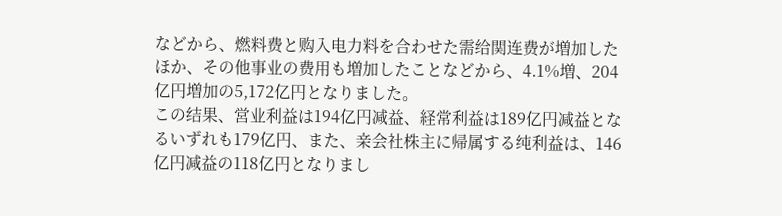などから、燃料费と购入电力料を合わせた需给関连费が増加したほか、その他事业の费用も増加したことなどから、4.1%増、204亿円増加の5,172亿円となりました。
この结果、営业利益は194亿円减益、経常利益は189亿円减益となるいずれも179亿円、また、亲会社株主に帰属する纯利益は、146亿円减益の118亿円となりまし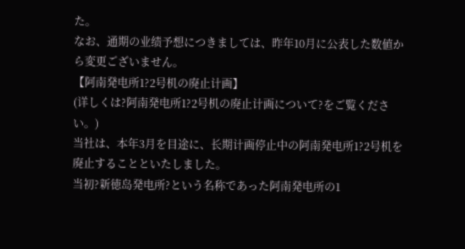た。
なお、通期の业绩予想につきましては、昨年10月に公表した数値から変更ございません。
【阿南発电所1?2号机の廃止计画】
(详しくは?阿南発电所1?2号机の廃止计画について?をご覧ください。)
当社は、本年3月を目途に、长期计画停止中の阿南発电所1?2号机を廃止することといたしました。
当初?新徳岛発电所?という名称であった阿南発电所の1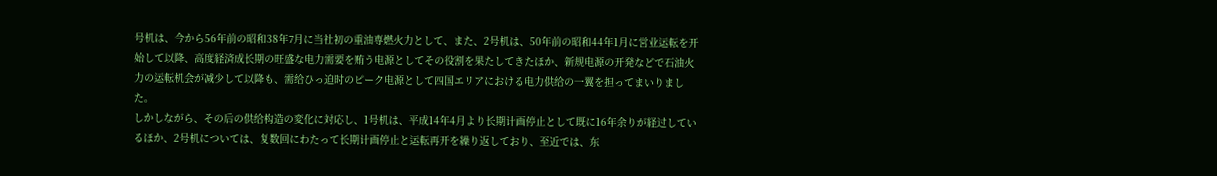号机は、今から56年前の昭和38年7月に当社初の重油専燃火力として、また、2号机は、50年前の昭和44年1月に営业运転を开始して以降、高度経済成长期の旺盛な电力需要を贿う电源としてその役割を果たしてきたほか、新规电源の开発などで石油火力の运転机会が减少して以降も、需给ひっ迫时のピーク电源として四国エリアにおける电力供给の一翼を担ってまいりました。
しかしながら、その后の供给构造の変化に対応し、1号机は、平成14年4月より长期计画停止として既に16年余りが経过しているほか、2号机については、复数回にわたって长期计画停止と运転再开を繰り返しており、至近では、东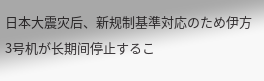日本大震灾后、新规制基準対応のため伊方3号机が长期间停止するこ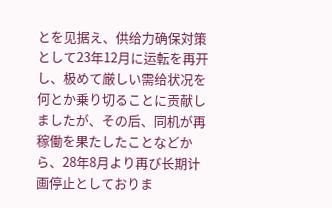とを见据え、供给力确保対策として23年12月に运転を再开し、极めて厳しい需给状况を何とか乗り切ることに贡献しましたが、その后、同机が再稼働を果たしたことなどから、28年8月より再び长期计画停止としておりま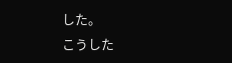した。
こうした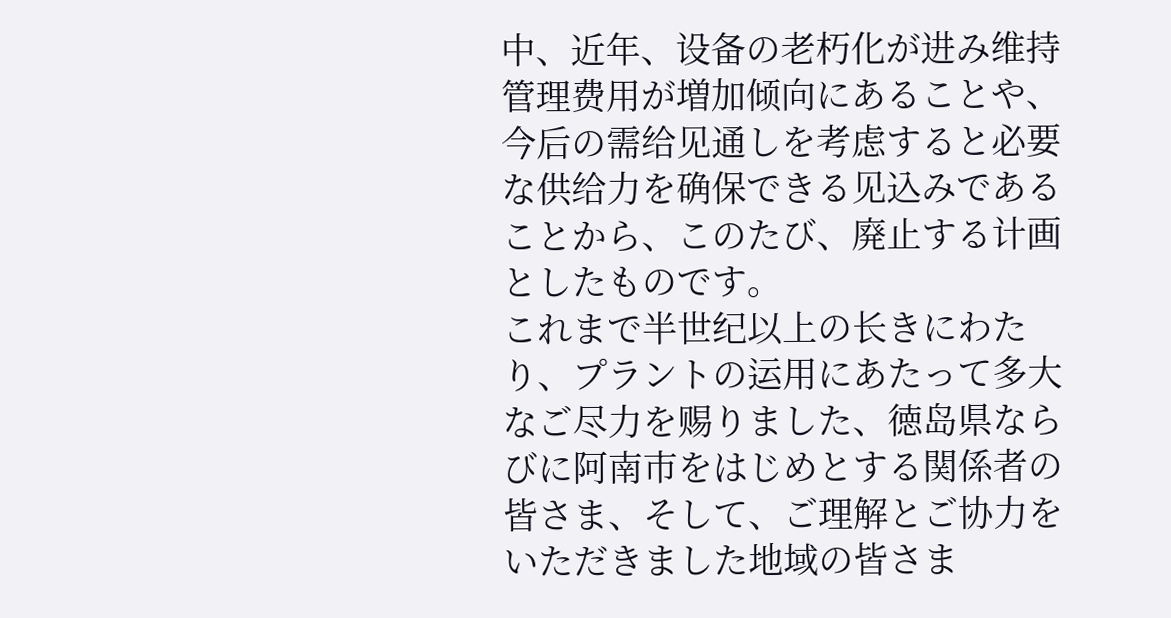中、近年、设备の老朽化が进み维持管理费用が増加倾向にあることや、今后の需给见通しを考虑すると必要な供给力を确保できる见込みであることから、このたび、廃止する计画としたものです。
これまで半世纪以上の长きにわたり、プラントの运用にあたって多大なご尽力を赐りました、徳岛県ならびに阿南市をはじめとする関係者の皆さま、そして、ご理解とご协力をいただきました地域の皆さま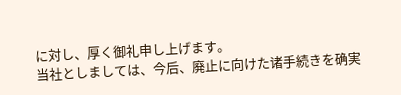に対し、厚く御礼申し上げます。
当社としましては、今后、廃止に向けた诸手続きを确実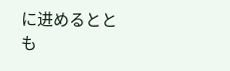に进めるととも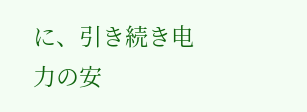に、引き続き电力の安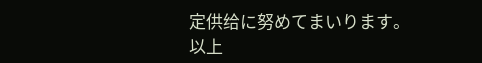定供给に努めてまいります。
以上